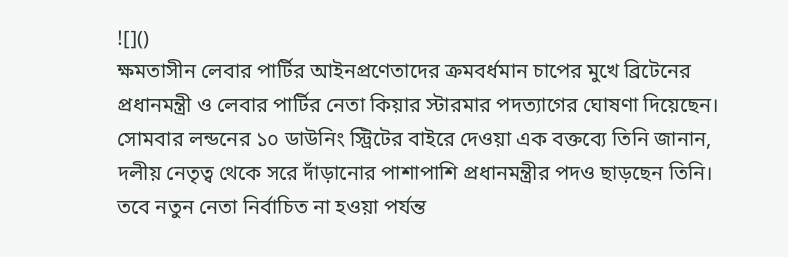![]()
ক্ষমতাসীন লেবার পার্টির আইনপ্রণেতাদের ক্রমবর্ধমান চাপের মুখে ব্রিটেনের প্রধানমন্ত্রী ও লেবার পার্টির নেতা কিয়ার স্টারমার পদত্যাগের ঘোষণা দিয়েছেন।
সোমবার লন্ডনের ১০ ডাউনিং স্ট্রিটের বাইরে দেওয়া এক বক্তব্যে তিনি জানান, দলীয় নেতৃত্ব থেকে সরে দাঁড়ানোর পাশাপাশি প্রধানমন্ত্রীর পদও ছাড়ছেন তিনি। তবে নতুন নেতা নির্বাচিত না হওয়া পর্যন্ত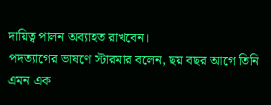দায়িত্ব পালন অব্যাহত রাখবেন।
পদত্যাগের ভাষণে স্টারমার বলেন, ছয় বছর আগে তিনি এমন এক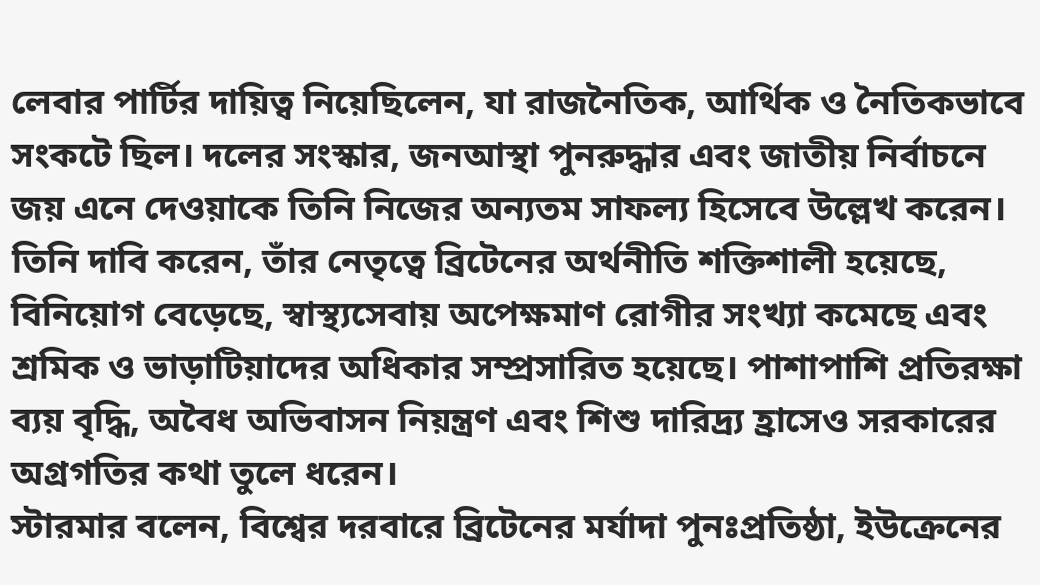লেবার পার্টির দায়িত্ব নিয়েছিলেন, যা রাজনৈতিক, আর্থিক ও নৈতিকভাবে সংকটে ছিল। দলের সংস্কার, জনআস্থা পুনরুদ্ধার এবং জাতীয় নির্বাচনে জয় এনে দেওয়াকে তিনি নিজের অন্যতম সাফল্য হিসেবে উল্লেখ করেন।
তিনি দাবি করেন, তাঁর নেতৃত্বে ব্রিটেনের অর্থনীতি শক্তিশালী হয়েছে, বিনিয়োগ বেড়েছে, স্বাস্থ্যসেবায় অপেক্ষমাণ রোগীর সংখ্যা কমেছে এবং শ্রমিক ও ভাড়াটিয়াদের অধিকার সম্প্রসারিত হয়েছে। পাশাপাশি প্রতিরক্ষা ব্যয় বৃদ্ধি, অবৈধ অভিবাসন নিয়ন্ত্রণ এবং শিশু দারিদ্র্য হ্রাসেও সরকারের অগ্রগতির কথা তুলে ধরেন।
স্টারমার বলেন, বিশ্বের দরবারে ব্রিটেনের মর্যাদা পুনঃপ্রতিষ্ঠা, ইউক্রেনের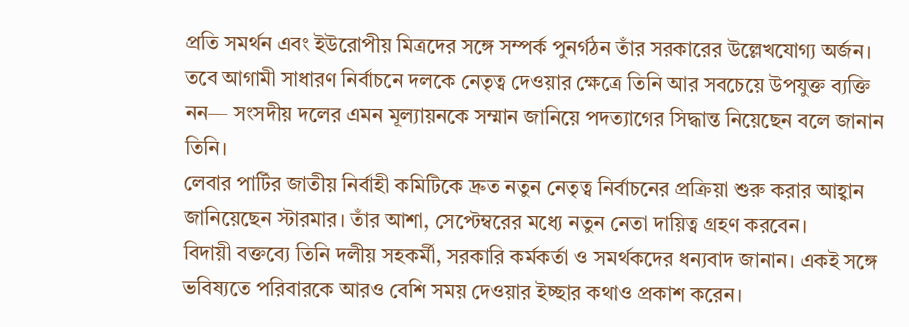প্রতি সমর্থন এবং ইউরোপীয় মিত্রদের সঙ্গে সম্পর্ক পুনর্গঠন তাঁর সরকারের উল্লেখযোগ্য অর্জন।
তবে আগামী সাধারণ নির্বাচনে দলকে নেতৃত্ব দেওয়ার ক্ষেত্রে তিনি আর সবচেয়ে উপযুক্ত ব্যক্তি নন— সংসদীয় দলের এমন মূল্যায়নকে সম্মান জানিয়ে পদত্যাগের সিদ্ধান্ত নিয়েছেন বলে জানান তিনি।
লেবার পার্টির জাতীয় নির্বাহী কমিটিকে দ্রুত নতুন নেতৃত্ব নির্বাচনের প্রক্রিয়া শুরু করার আহ্বান জানিয়েছেন স্টারমার। তাঁর আশা, সেপ্টেম্বরের মধ্যে নতুন নেতা দায়িত্ব গ্রহণ করবেন।
বিদায়ী বক্তব্যে তিনি দলীয় সহকর্মী, সরকারি কর্মকর্তা ও সমর্থকদের ধন্যবাদ জানান। একই সঙ্গে ভবিষ্যতে পরিবারকে আরও বেশি সময় দেওয়ার ইচ্ছার কথাও প্রকাশ করেন।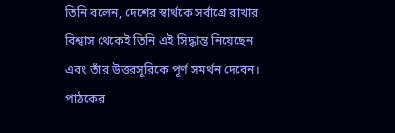তিনি বলেন, দেশের স্বার্থকে সর্বাগ্রে রাখার বিশ্বাস থেকেই তিনি এই সিদ্ধান্ত নিয়েছেন এবং তাঁর উত্তরসূরিকে পূর্ণ সমর্থন দেবেন।
পাঠকের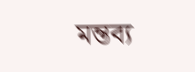মন্তব্য